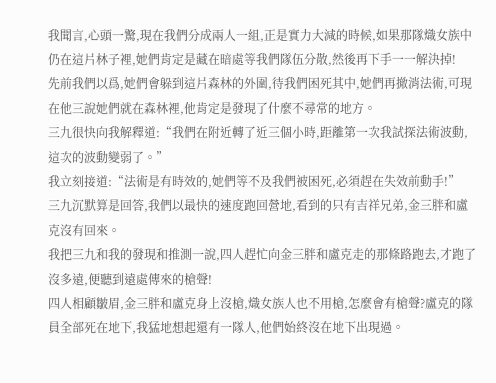我聞言,心頭一驚,現在我們分成兩人一組,正是實力大減的時候,如果那隊熾女族中仍在這片林子裡,她們肯定是藏在暗處等我們隊伍分散,然後再下手一一解決掉!
先前我們以爲,她們會躲到這片森林的外圍,待我們困死其中,她們再撤消法術,可現在他三說她們就在森林裡,他肯定是發現了什麼不尋常的地方。
三九很快向我解釋道:“我們在附近轉了近三個小時,距離第一次我試探法術波動,這次的波動變弱了。”
我立刻接道:“法術是有時效的,她們等不及我們被困死,必須趕在失效前動手!”
三九沉默算是回答,我們以最快的速度跑回營地,看到的只有吉祥兄弟,金三胖和盧克沒有回來。
我把三九和我的發現和推測一說,四人趕忙向金三胖和盧克走的那條路跑去,才跑了沒多遠,便聽到遠處傳來的槍聲!
四人相顧皺眉,金三胖和盧克身上沒槍,熾女族人也不用槍,怎麼會有槍聲?盧克的隊員全部死在地下,我猛地想起還有一隊人,他們始終沒在地下出現過。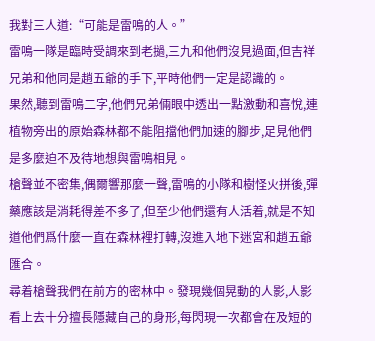我對三人道:“可能是雷鳴的人。”
雷鳴一隊是臨時受調來到老撾,三九和他們沒見過面,但吉祥兄弟和他同是趙五爺的手下,平時他們一定是認識的。
果然,聽到雷鳴二字,他們兄弟倆眼中透出一點激動和喜悅,連植物旁出的原始森林都不能阻擋他們加速的腳步,足見他們是多麼迫不及待地想與雷鳴相見。
槍聲並不密集,偶爾響那麼一聲,雷鳴的小隊和樹怪火拼後,彈藥應該是消耗得差不多了,但至少他們還有人活着,就是不知道他們爲什麼一直在森林裡打轉,沒進入地下迷宮和趙五爺匯合。
尋着槍聲我們在前方的密林中。發現幾個晃動的人影,人影看上去十分擅長隱藏自己的身形,每閃現一次都會在及短的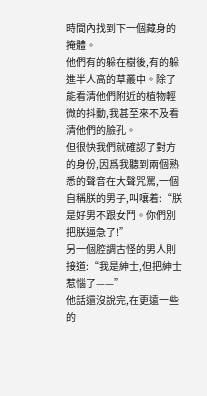時間內找到下一個藏身的掩體。
他們有的躲在樹後,有的躲進半人高的草叢中。除了能看清他們附近的植物輕微的抖動,我甚至來不及看清他們的臉孔。
但很快我們就確認了對方的身份,因爲我聽到兩個熟悉的聲音在大聲咒罵,一個自稱朕的男子,叫嚷着:“朕是好男不跟女鬥。你們別把朕逼急了!”
另一個腔調古怪的男人則接道:“我是紳士,但把紳士惹惱了——”
他話還沒說完,在更遠一些的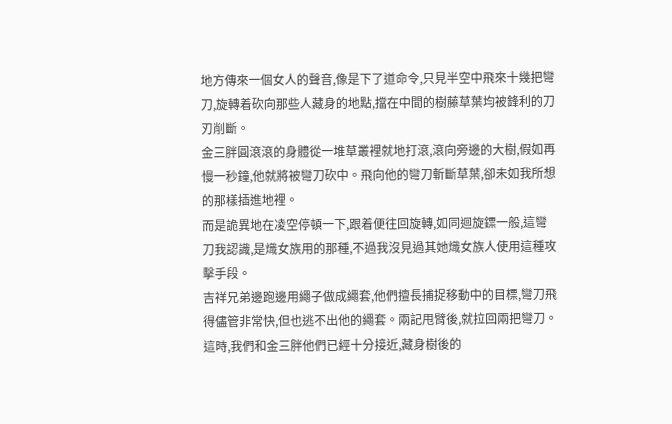地方傳來一個女人的聲音,像是下了道命令,只見半空中飛來十幾把彎刀,旋轉着砍向那些人藏身的地點,擋在中間的樹藤草葉均被鋒利的刀刃削斷。
金三胖圓滾滾的身體從一堆草叢裡就地打滾,滾向旁邊的大樹,假如再慢一秒鐘,他就將被彎刀砍中。飛向他的彎刀斬斷草葉,卻未如我所想的那樣插進地裡。
而是詭異地在凌空停頓一下,跟着便往回旋轉,如同迴旋鏢一般,這彎刀我認識,是熾女族用的那種,不過我沒見過其她熾女族人使用這種攻擊手段。
吉祥兄弟邊跑邊用繩子做成繩套,他們擅長捕捉移動中的目標,彎刀飛得儘管非常快,但也逃不出他的繩套。兩記甩臂後,就拉回兩把彎刀。
這時,我們和金三胖他們已經十分接近,藏身樹後的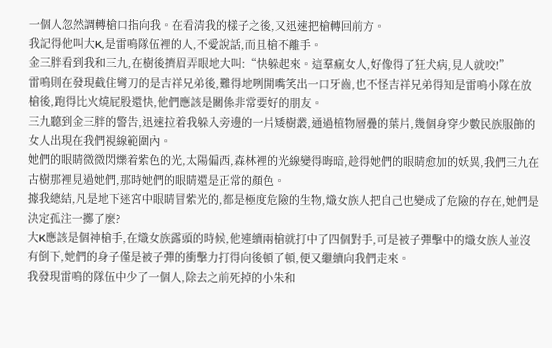一個人忽然調轉槍口指向我。在看清我的樣子之後,又迅速把槍轉回前方。
我記得他叫大K,是雷鳴隊伍裡的人,不愛說話,而且槍不離手。
金三胖看到我和三九,在樹後擠眉弄眼地大叫:“快躲起來。這羣瘋女人,好像得了狂犬病,見人就咬!”
雷鳴則在發現截住彎刀的是吉祥兄弟後,難得地咧開嘴笑出一口牙齒,也不怪吉祥兄弟得知是雷鳴小隊在放槍後,跑得比火燒屁股還快,他們應該是關係非常要好的朋友。
三九聽到金三胖的警告,迅速拉着我躲入旁邊的一片矮樹叢,通過植物層疊的葉片,幾個身穿少數民族服飾的女人出現在我們視線範圍內。
她們的眼睛微微閃爍着紫色的光,太陽偏西,森林裡的光線變得晦暗,趁得她們的眼睛愈加的妖異,我們三九在古樹那裡見過她們,那時她們的眼睛還是正常的顏色。
據我總結,凡是地下迷宮中眼睛冒紫光的,都是極度危險的生物,熾女族人把自己也變成了危險的存在,她們是決定孤注一擲了麼?
大K應該是個神槍手,在熾女族露頭的時候,他連續兩槍就打中了四個對手,可是被子彈擊中的熾女族人並沒有倒下,她們的身子僅是被子彈的衝擊力打得向後頓了頓,便又繼續向我們走來。
我發現雷鳴的隊伍中少了一個人,除去之前死掉的小朱和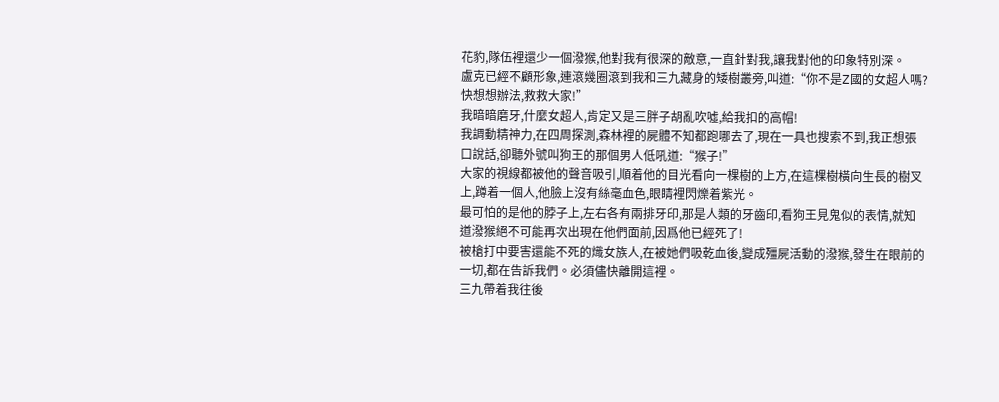花豹,隊伍裡還少一個潑猴,他對我有很深的敵意,一直針對我,讓我對他的印象特別深。
盧克已經不顧形象,連滾幾圈滾到我和三九藏身的矮樹叢旁,叫道:“你不是Z國的女超人嗎?快想想辦法,救救大家!”
我暗暗磨牙,什麼女超人,肯定又是三胖子胡亂吹噓,給我扣的高帽!
我調動精神力,在四周探測,森林裡的屍體不知都跑哪去了,現在一具也搜索不到,我正想張口說話,卻聽外號叫狗王的那個男人低吼道:“猴子!”
大家的視線都被他的聲音吸引,順着他的目光看向一棵樹的上方,在這棵樹橫向生長的樹叉上,蹲着一個人,他臉上沒有絲毫血色,眼睛裡閃爍着紫光。
最可怕的是他的脖子上,左右各有兩排牙印,那是人類的牙齒印,看狗王見鬼似的表情,就知道潑猴絕不可能再次出現在他們面前,因爲他已經死了!
被槍打中要害還能不死的熾女族人,在被她們吸乾血後,變成殭屍活動的潑猴,發生在眼前的一切,都在告訴我們。必須儘快離開這裡。
三九帶着我往後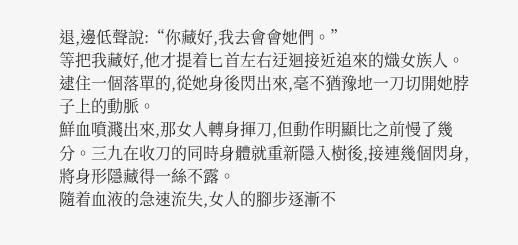退,邊低聲說:“你藏好,我去會會她們。”
等把我藏好,他才提着匕首左右迂迴接近追來的熾女族人。逮住一個落單的,從她身後閃出來,毫不猶豫地一刀切開她脖子上的動脈。
鮮血噴濺出來,那女人轉身揮刀,但動作明顯比之前慢了幾分。三九在收刀的同時身體就重新隱入樹後,接連幾個閃身,將身形隱藏得一絲不露。
隨着血液的急速流失,女人的腳步逐漸不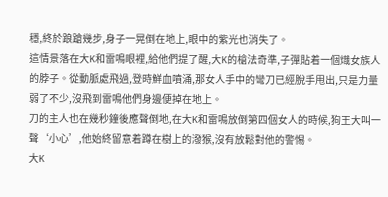穩,終於踉蹌幾步,身子一晃倒在地上,眼中的紫光也消失了。
這情景落在大K和雷鳴眼裡,給他們提了醒,大K的槍法奇準,子彈貼着一個熾女族人的脖子。從動脈處飛過,登時鮮血噴涌,那女人手中的彎刀已經脫手甩出,只是力量弱了不少,沒飛到雷鳴他們身邊便掉在地上。
刀的主人也在幾秒鐘後應聲倒地,在大K和雷鳴放倒第四個女人的時候,狗王大叫一聲‘小心’,他始終留意着蹲在樹上的潑猴,沒有放鬆對他的警惕。
大K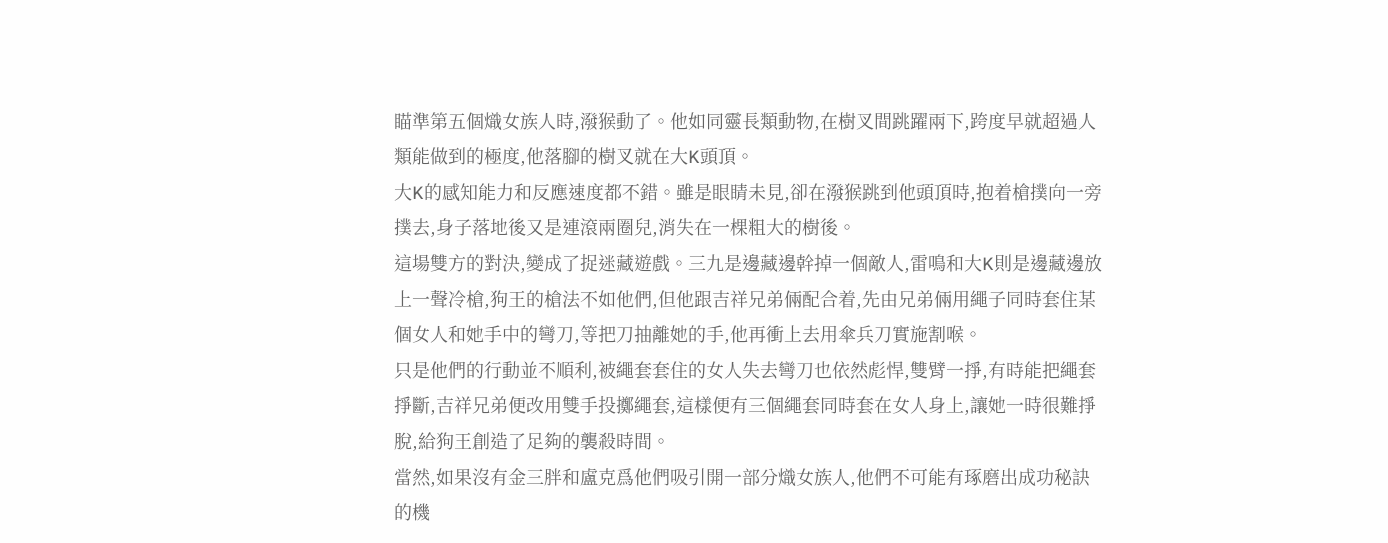瞄準第五個熾女族人時,潑猴動了。他如同靈長類動物,在樹叉間跳躍兩下,跨度早就超過人類能做到的極度,他落腳的樹叉就在大K頭頂。
大K的感知能力和反應速度都不錯。雖是眼睛未見,卻在潑猴跳到他頭頂時,抱着槍撲向一旁撲去,身子落地後又是連滾兩圈兒,消失在一棵粗大的樹後。
這場雙方的對決,變成了捉迷藏遊戲。三九是邊藏邊幹掉一個敵人,雷鳴和大K則是邊藏邊放上一聲冷槍,狗王的槍法不如他們,但他跟吉祥兄弟倆配合着,先由兄弟倆用繩子同時套住某個女人和她手中的彎刀,等把刀抽離她的手,他再衝上去用傘兵刀實施割喉。
只是他們的行動並不順利,被繩套套住的女人失去彎刀也依然彪悍,雙臂一掙,有時能把繩套掙斷,吉祥兄弟便改用雙手投擲繩套,這樣便有三個繩套同時套在女人身上,讓她一時很難掙脫,給狗王創造了足夠的襲殺時間。
當然,如果沒有金三胖和盧克爲他們吸引開一部分熾女族人,他們不可能有琢磨出成功秘訣的機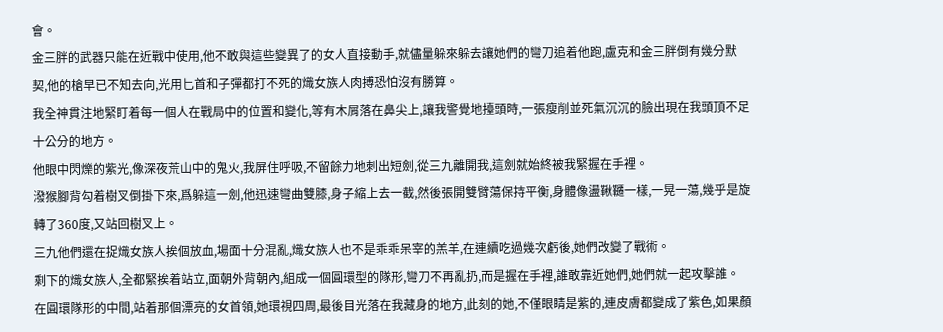會。
金三胖的武器只能在近戰中使用,他不敢與這些變異了的女人直接動手,就儘量躲來躲去讓她們的彎刀追着他跑,盧克和金三胖倒有幾分默契,他的槍早已不知去向,光用匕首和子彈都打不死的熾女族人肉搏恐怕沒有勝算。
我全神貫注地緊盯着每一個人在戰局中的位置和變化,等有木屑落在鼻尖上,讓我警覺地擡頭時,一張瘦削並死氣沉沉的臉出現在我頭頂不足十公分的地方。
他眼中閃爍的紫光,像深夜荒山中的鬼火,我屏住呼吸,不留餘力地刺出短劍,從三九離開我,這劍就始終被我緊握在手裡。
潑猴腳背勾着樹叉倒掛下來,爲躲這一劍,他迅速彎曲雙膝,身子縮上去一截,然後張開雙臂蕩保持平衡,身體像盪鞦韆一樣,一晃一蕩,幾乎是旋轉了360度,又站回樹叉上。
三九他們還在捉熾女族人挨個放血,場面十分混亂,熾女族人也不是乖乖呆宰的羔羊,在連續吃過幾次虧後,她們改變了戰術。
剩下的熾女族人,全都緊挨着站立,面朝外背朝內,組成一個圓環型的隊形,彎刀不再亂扔,而是握在手裡,誰敢靠近她們,她們就一起攻擊誰。
在圓環隊形的中間,站着那個漂亮的女首領,她環視四周,最後目光落在我藏身的地方,此刻的她,不僅眼睛是紫的,連皮膚都變成了紫色,如果顏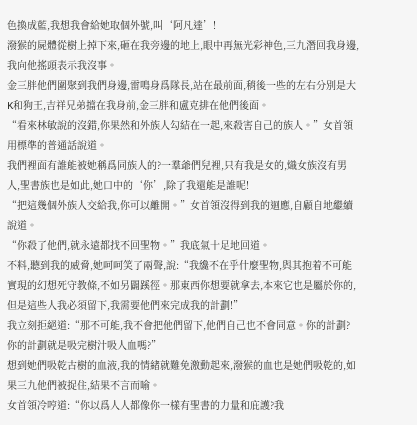色換成藍,我想我會給她取個外號,叫‘阿凡達’!
潑猴的屍體從樹上掉下來,砸在我旁邊的地上,眼中再無光彩神色,三九潛回我身邊,我向他搖頭表示我沒事。
金三胖他們圍聚到我們身邊,雷鳴身爲隊長,站在最前面,稍後一些的左右分別是大K和狗王,吉祥兄弟擋在我身前,金三胖和盧克排在他們後面。
“看來林敏說的沒錯,你果然和外族人勾結在一起,來殺害自己的族人。”女首領用標準的普通話說道。
我們裡面有誰能被她稱爲同族人的?一羣爺們兒裡,只有我是女的,熾女族沒有男人,聖書族也是如此,她口中的‘你’,除了我還能是誰呢!
“把這幾個外族人交給我,你可以離開。”女首領沒得到我的迴應,自顧自地繼續說道。
“你殺了他們,就永遠都找不回聖物。”我底氣十足地回道。
不料,聽到我的威脅,她呵呵笑了兩聲,說:“我纔不在乎什麼聖物,與其抱着不可能實現的幻想死守教條,不如另闢蹊徑。那東西你想要就拿去,本來它也是屬於你的,但是這些人我必須留下,我需要他們來完成我的計劃!”
我立刻拒絕道:“那不可能,我不會把他們留下,他們自己也不會同意。你的計劃?你的計劃就是吸完樹汁吸人血嗎?”
想到她們吸乾古樹的血液,我的情緒就難免激動起來,潑猴的血也是她們吸乾的,如果三九他們被捉住,結果不言而喻。
女首領冷哼道:“你以爲人人都像你一樣有聖書的力量和庇護?我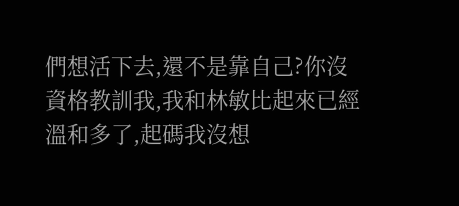們想活下去,還不是靠自己?你沒資格教訓我,我和林敏比起來已經溫和多了,起碼我沒想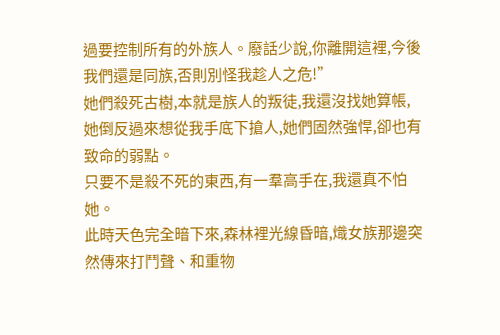過要控制所有的外族人。廢話少說,你離開這裡,今後我們還是同族,否則別怪我趁人之危!”
她們殺死古樹,本就是族人的叛徒,我還沒找她算帳,她倒反過來想從我手底下搶人,她們固然強悍,卻也有致命的弱點。
只要不是殺不死的東西,有一羣高手在,我還真不怕她。
此時天色完全暗下來,森林裡光線昏暗,熾女族那邊突然傳來打鬥聲、和重物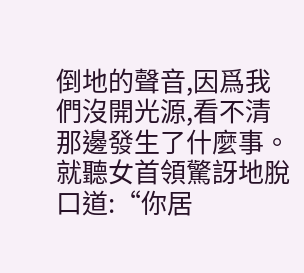倒地的聲音,因爲我們沒開光源,看不清那邊發生了什麼事。
就聽女首領驚訝地脫口道:“你居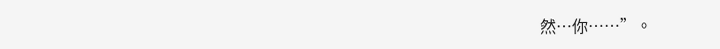然…你……”。